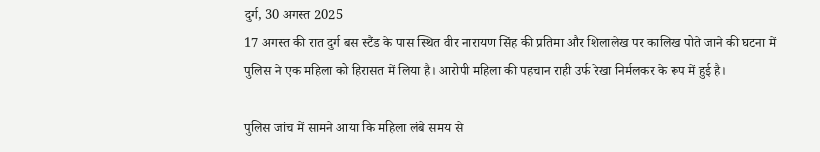दुर्ग, 30 अगस्त 2025
17 अगस्त की रात दुर्ग बस स्टैंड के पास स्थित वीर नारायण सिंह की प्रतिमा और शिलालेख पर कालिख पोते जाने की घटना में पुलिस ने एक महिला को हिरासत में लिया है। आरोपी महिला की पहचान राही उर्फ रेखा निर्मलकर के रूप में हुई है।

पुलिस जांच में सामने आया कि महिला लंबे समय से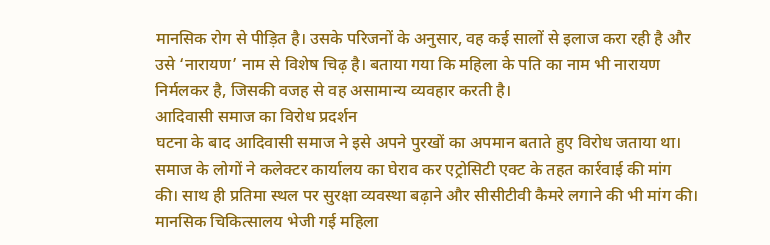मानसिक रोग से पीड़ित है। उसके परिजनों के अनुसार, वह कई सालों से इलाज करा रही है और उसे ‘नारायण’ नाम से विशेष चिढ़ है। बताया गया कि महिला के पति का नाम भी नारायण निर्मलकर है, जिसकी वजह से वह असामान्य व्यवहार करती है।
आदिवासी समाज का विरोध प्रदर्शन
घटना के बाद आदिवासी समाज ने इसे अपने पुरखों का अपमान बताते हुए विरोध जताया था। समाज के लोगों ने कलेक्टर कार्यालय का घेराव कर एट्रोसिटी एक्ट के तहत कार्रवाई की मांग की। साथ ही प्रतिमा स्थल पर सुरक्षा व्यवस्था बढ़ाने और सीसीटीवी कैमरे लगाने की भी मांग की।
मानसिक चिकित्सालय भेजी गई महिला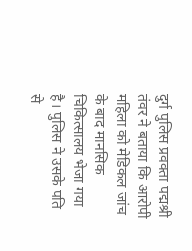दुर्ग पुलिस प्रवक्ता पद्मश्री तंवर ने बताया कि आरोपी महिला को मेडिकल जांच के बाद मानसिक चिकित्सालय भेजा गया है। पुलिस ने उसके पति से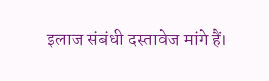इलाज संबंधी दस्तावेज मांगे हैं।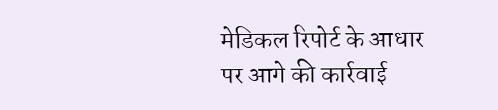मेडिकल रिपोर्ट के आधार पर आगे की कार्रवाई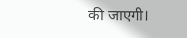की जाएगी।